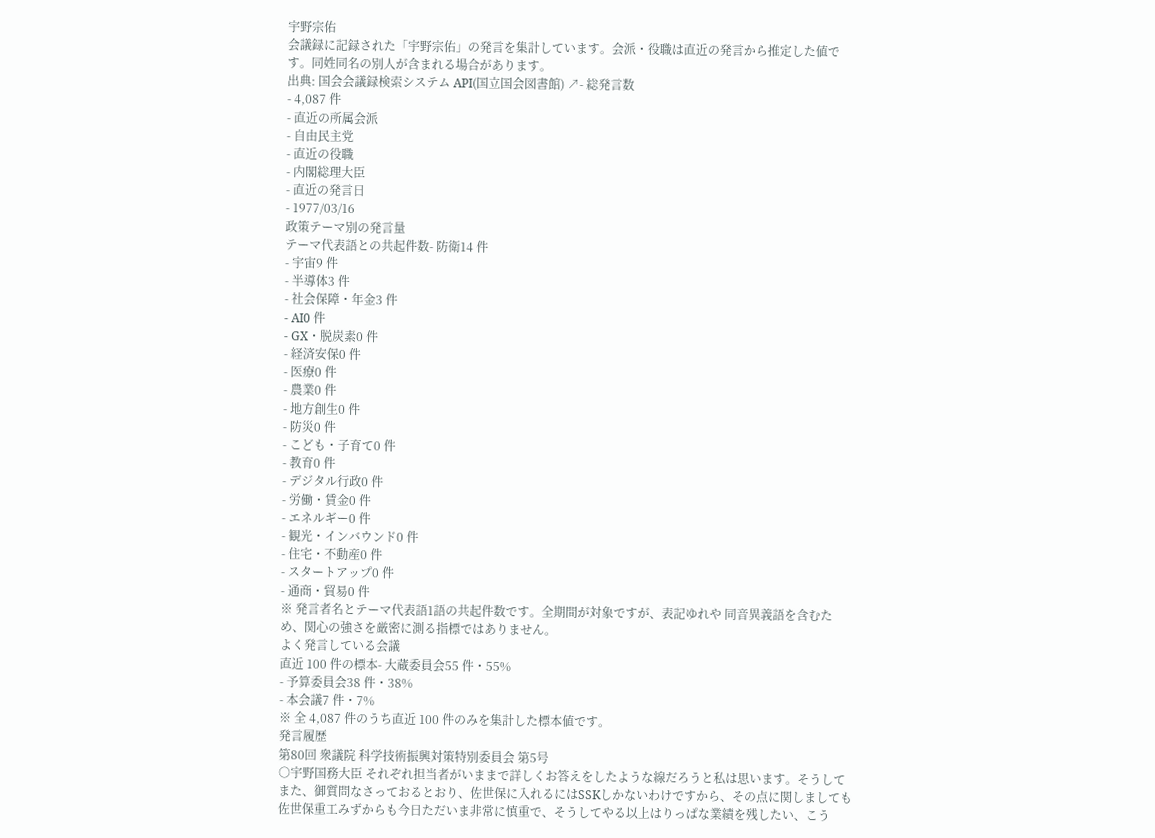宇野宗佑
会議録に記録された「宇野宗佑」の発言を集計しています。会派・役職は直近の発言から推定した値です。同姓同名の別人が含まれる場合があります。
出典: 国会会議録検索システム API(国立国会図書館) ↗- 総発言数
- 4,087 件
- 直近の所属会派
- 自由民主党
- 直近の役職
- 内閣総理大臣
- 直近の発言日
- 1977/03/16
政策テーマ別の発言量
テーマ代表語との共起件数- 防衛14 件
- 宇宙9 件
- 半導体3 件
- 社会保障・年金3 件
- AI0 件
- GX・脱炭素0 件
- 経済安保0 件
- 医療0 件
- 農業0 件
- 地方創生0 件
- 防災0 件
- こども・子育て0 件
- 教育0 件
- デジタル行政0 件
- 労働・賃金0 件
- エネルギー0 件
- 観光・インバウンド0 件
- 住宅・不動産0 件
- スタートアップ0 件
- 通商・貿易0 件
※ 発言者名とテーマ代表語1語の共起件数です。全期間が対象ですが、表記ゆれや 同音異義語を含むため、関心の強さを厳密に測る指標ではありません。
よく発言している会議
直近 100 件の標本- 大蔵委員会55 件・55%
- 予算委員会38 件・38%
- 本会議7 件・7%
※ 全 4,087 件のうち直近 100 件のみを集計した標本値です。
発言履歴
第80回 衆議院 科学技術振興対策特別委員会 第5号
○宇野国務大臣 それぞれ担当者がいままで詳しくお答えをしたような線だろうと私は思います。そうしてまた、御質問なさっておるとおり、佐世保に入れるにはSSKしかないわけですから、その点に関しましても佐世保重工みずからも今日ただいま非常に慎重で、そうしてやる以上はりっぱな業績を残したい、こう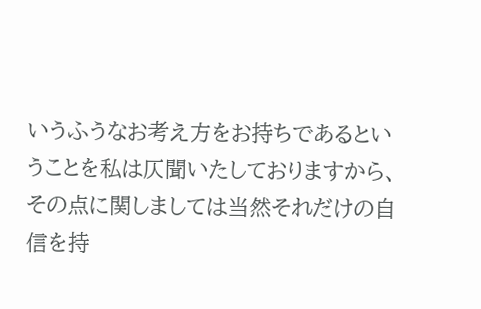いうふうなお考え方をお持ちであるということを私は仄聞いたしておりますから、その点に関しましては当然それだけの自信を持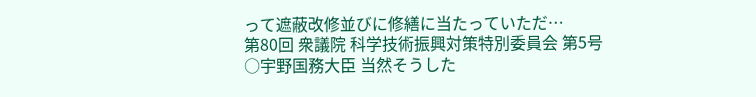って遮蔽改修並びに修繕に当たっていただ…
第80回 衆議院 科学技術振興対策特別委員会 第5号
○宇野国務大臣 当然そうした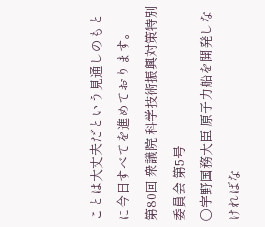ことは大丈夫だという見通しのもとに今日すべてを進めております。
第80回 衆議院 科学技術振興対策特別委員会 第5号
○宇野国務大臣 原子力船を開発しなければな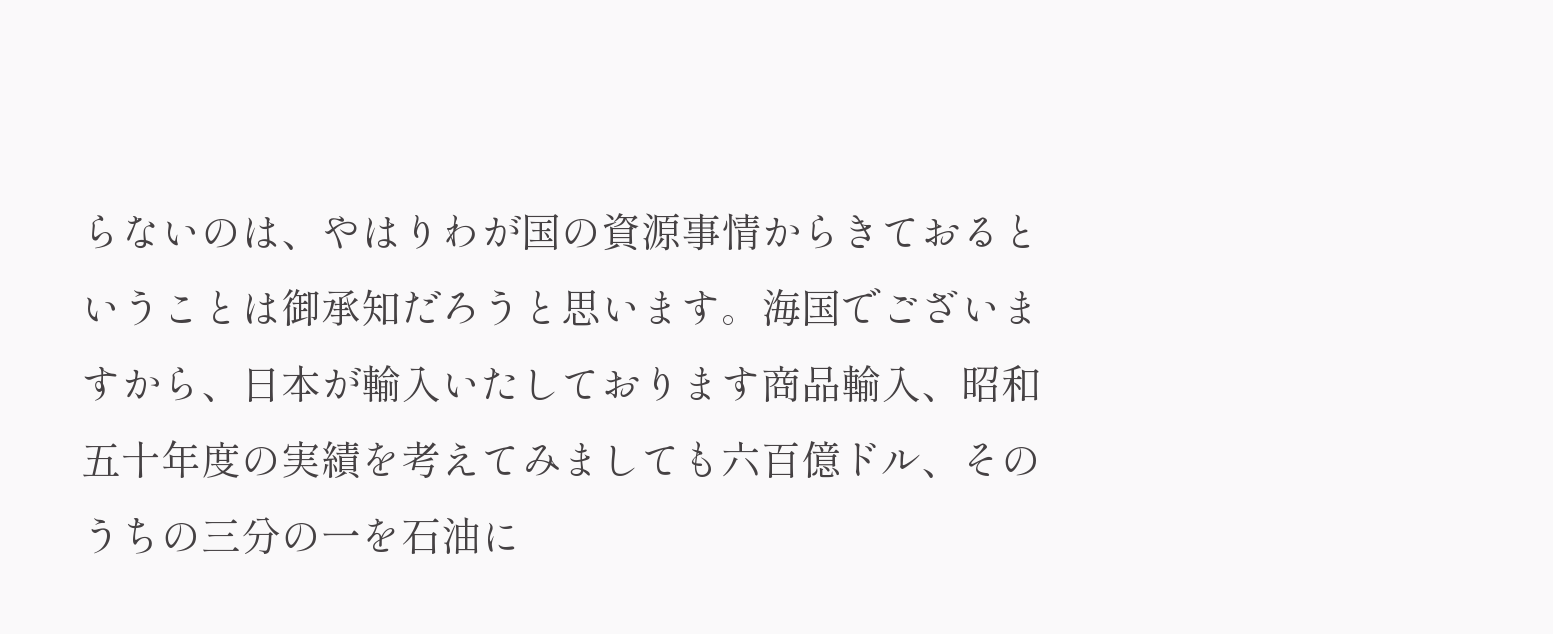らないのは、やはりわが国の資源事情からきておるということは御承知だろうと思います。海国でございますから、日本が輸入いたしております商品輸入、昭和五十年度の実績を考えてみましても六百億ドル、そのうちの三分の一を石油に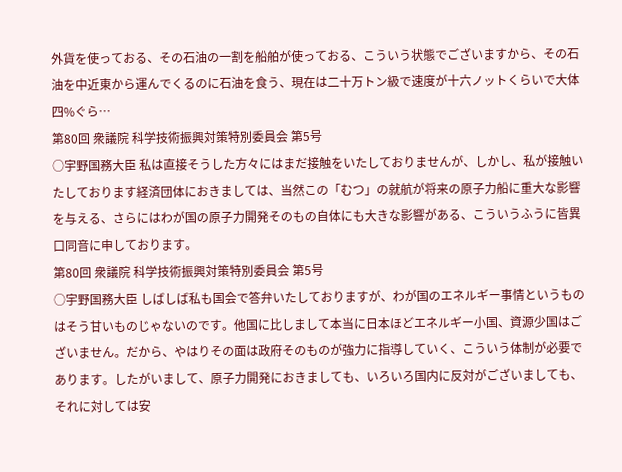外貨を使っておる、その石油の一割を船舶が使っておる、こういう状態でございますから、その石油を中近東から運んでくるのに石油を食う、現在は二十万トン級で速度が十六ノットくらいで大体四%ぐら…
第80回 衆議院 科学技術振興対策特別委員会 第5号
○宇野国務大臣 私は直接そうした方々にはまだ接触をいたしておりませんが、しかし、私が接触いたしております経済団体におきましては、当然この「むつ」の就航が将来の原子力船に重大な影響を与える、さらにはわが国の原子力開発そのもの自体にも大きな影響がある、こういうふうに皆異口同音に申しております。
第80回 衆議院 科学技術振興対策特別委員会 第5号
○宇野国務大臣 しばしば私も国会で答弁いたしておりますが、わが国のエネルギー事情というものはそう甘いものじゃないのです。他国に比しまして本当に日本ほどエネルギー小国、資源少国はございません。だから、やはりその面は政府そのものが強力に指導していく、こういう体制が必要であります。したがいまして、原子力開発におきましても、いろいろ国内に反対がございましても、それに対しては安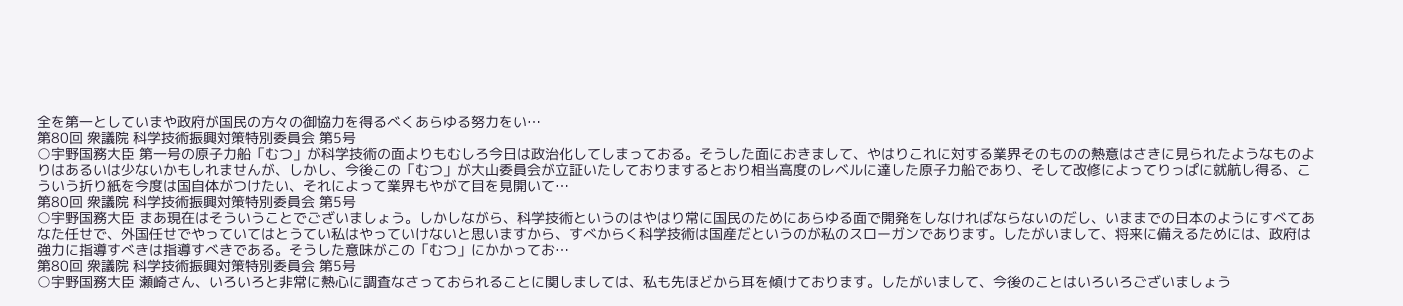全を第一としていまや政府が国民の方々の御協力を得るべくあらゆる努力をい…
第80回 衆議院 科学技術振興対策特別委員会 第5号
○宇野国務大臣 第一号の原子力船「むつ」が科学技術の面よりもむしろ今日は政治化してしまっておる。そうした面におきまして、やはりこれに対する業界そのものの熱意はさきに見られたようなものよりはあるいは少ないかもしれませんが、しかし、今後この「むつ」が大山委員会が立証いたしておりまするとおり相当高度のレベルに達した原子力船であり、そして改修によってりっぱに就航し得る、こういう折り紙を今度は国自体がつけたい、それによって業界もやがて目を見開いて…
第80回 衆議院 科学技術振興対策特別委員会 第5号
○宇野国務大臣 まあ現在はそういうことでございましょう。しかしながら、科学技術というのはやはり常に国民のためにあらゆる面で開発をしなければならないのだし、いままでの日本のようにすべてあなた任せで、外国任せでやっていてはとうてい私はやっていけないと思いますから、すべからく科学技術は国産だというのが私のスローガンであります。したがいまして、将来に備えるためには、政府は強力に指導すべきは指導すべきである。そうした意味がこの「むつ」にかかってお…
第80回 衆議院 科学技術振興対策特別委員会 第5号
○宇野国務大臣 瀬崎さん、いろいろと非常に熱心に調査なさっておられることに関しましては、私も先ほどから耳を傾けております。したがいまして、今後のことはいろいろございましょう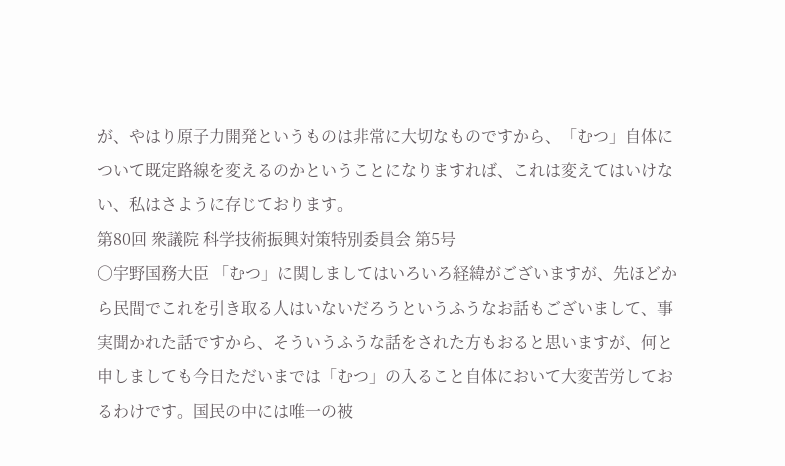が、やはり原子力開発というものは非常に大切なものですから、「むつ」自体について既定路線を変えるのかということになりますれば、これは変えてはいけない、私はさように存じております。
第80回 衆議院 科学技術振興対策特別委員会 第5号
○宇野国務大臣 「むつ」に関しましてはいろいろ経緯がございますが、先ほどから民間でこれを引き取る人はいないだろうというふうなお話もございまして、事実聞かれた話ですから、そういうふうな話をされた方もおると思いますが、何と申しましても今日ただいまでは「むつ」の入ること自体において大変苦労しておるわけです。国民の中には唯一の被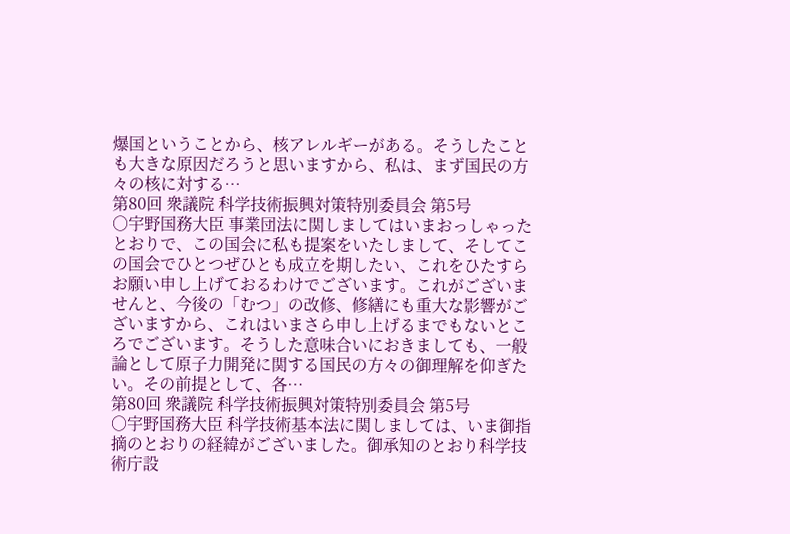爆国ということから、核アレルギーがある。そうしたことも大きな原因だろうと思いますから、私は、まず国民の方々の核に対する…
第80回 衆議院 科学技術振興対策特別委員会 第5号
○宇野国務大臣 事業団法に関しましてはいまおっしゃったとおりで、この国会に私も提案をいたしまして、そしてこの国会でひとつぜひとも成立を期したい、これをひたすらお願い申し上げておるわけでございます。これがございませんと、今後の「むつ」の改修、修繕にも重大な影響がございますから、これはいまさら申し上げるまでもないところでございます。そうした意味合いにおきましても、一般論として原子力開発に関する国民の方々の御理解を仰ぎたい。その前提として、各…
第80回 衆議院 科学技術振興対策特別委員会 第5号
○宇野国務大臣 科学技術基本法に関しましては、いま御指摘のとおりの経緯がございました。御承知のとおり科学技術庁設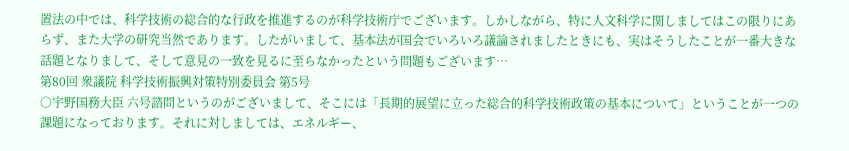置法の中では、科学技術の総合的な行政を推進するのが科学技術庁でございます。しかしながら、特に人文科学に関しましてはこの限りにあらず、また大学の研究当然であります。したがいまして、基本法が国会でいろいろ議論されましたときにも、実はそうしたことが一番大きな話題となりまして、そして意見の一致を見るに至らなかったという問題もございます…
第80回 衆議院 科学技術振興対策特別委員会 第5号
○宇野国務大臣 六号諮問というのがございまして、そこには「長期的展望に立った総合的科学技術政策の基本について」ということが一つの課題になっております。それに対しましては、エネルギー、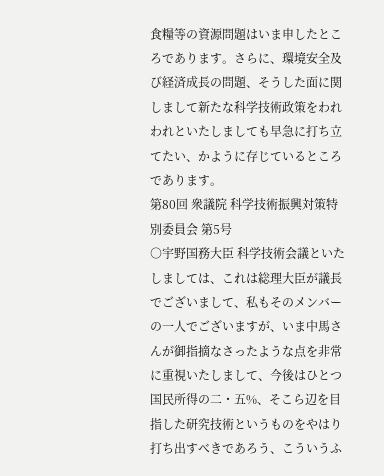食糧等の資源問題はいま申したところであります。さらに、環境安全及び経済成長の問題、そうした面に関しまして新たな科学技術政策をわれわれといたしましても早急に打ち立てたい、かように存じているところであります。
第80回 衆議院 科学技術振興対策特別委員会 第5号
○宇野国務大臣 科学技術会議といたしましては、これは総理大臣が議長でございまして、私もそのメンバーの一人でございますが、いま中馬さんが御指摘なさったような点を非常に重視いたしまして、今後はひとつ国民所得の二・五%、そこら辺を目指した研究技術というものをやはり打ち出すべきであろう、こういうふ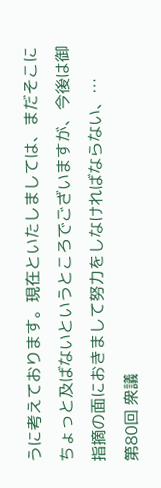うに考えております。現在といたしましては、まだそこにちょっと及ばないというところでございますが、今後は御指摘の面におきまして努力をしなければならない、…
第80回 衆議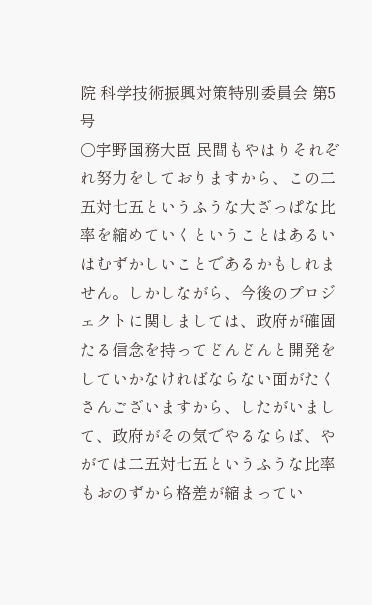院 科学技術振興対策特別委員会 第5号
○宇野国務大臣 民間もやはりそれぞれ努力をしておりますから、この二五対七五というふうな大ざっぱな比率を縮めていくということはあるいはむずかしいことであるかもしれません。しかしながら、今後のプロジェクトに関しましては、政府が確固たる信念を持ってどんどんと開発をしていかなければならない面がたくさんございますから、したがいまして、政府がその気でやるならば、やがては二五対七五というふうな比率もおのずから格差が縮まってい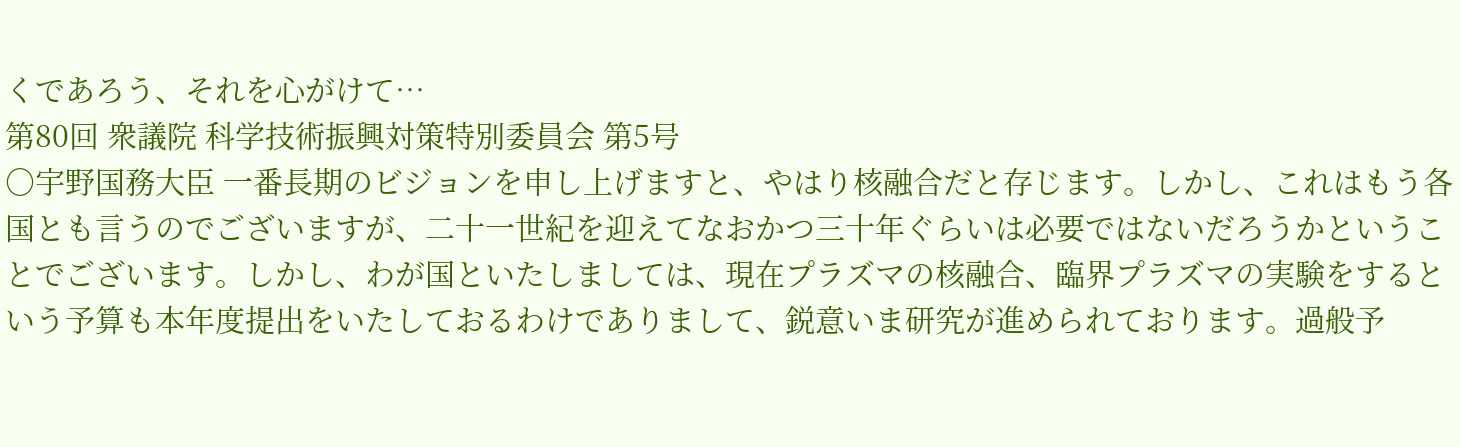くであろう、それを心がけて…
第80回 衆議院 科学技術振興対策特別委員会 第5号
○宇野国務大臣 一番長期のビジョンを申し上げますと、やはり核融合だと存じます。しかし、これはもう各国とも言うのでございますが、二十一世紀を迎えてなおかつ三十年ぐらいは必要ではないだろうかということでございます。しかし、わが国といたしましては、現在プラズマの核融合、臨界プラズマの実験をするという予算も本年度提出をいたしておるわけでありまして、鋭意いま研究が進められております。過般予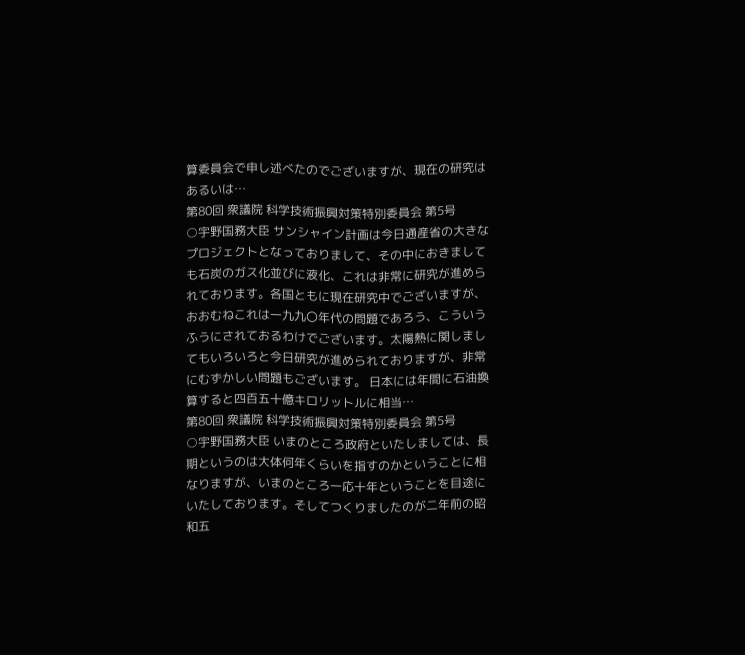算委員会で申し述べたのでございますが、現在の研究はあるいは…
第80回 衆議院 科学技術振興対策特別委員会 第5号
○宇野国務大臣 サンシャイン計画は今日通産省の大きなプロジェクトとなっておりまして、その中におきましても石炭のガス化並びに液化、これは非常に研究が進められております。各国ともに現在研究中でございますが、おおむねこれは一九九〇年代の問題であろう、こういうふうにされておるわけでございます。太陽熱に関しましてもいろいろと今日研究が進められておりますが、非常にむずかしい問題もございます。 日本には年間に石油換算すると四百五十億キロリットルに相当…
第80回 衆議院 科学技術振興対策特別委員会 第5号
○宇野国務大臣 いまのところ政府といたしましては、長期というのは大体何年くらいを指すのかということに相なりますが、いまのところ一応十年ということを目途にいたしております。そしてつくりましたのが二年前の昭和五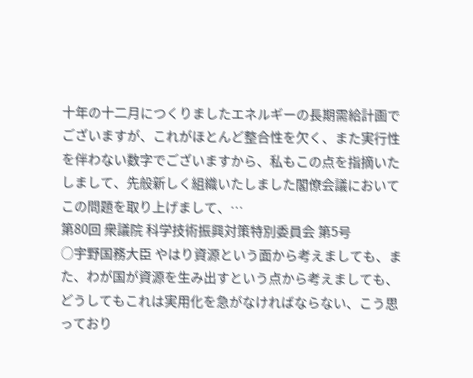十年の十二月につくりましたエネルギーの長期需給計画でございますが、これがほとんど整合性を欠く、また実行性を伴わない数字でございますから、私もこの点を指摘いたしまして、先般新しく組織いたしました閣僚会議においてこの問題を取り上げまして、…
第80回 衆議院 科学技術振興対策特別委員会 第5号
○宇野国務大臣 やはり資源という面から考えましても、また、わが国が資源を生み出すという点から考えましても、どうしてもこれは実用化を急がなければならない、こう思っており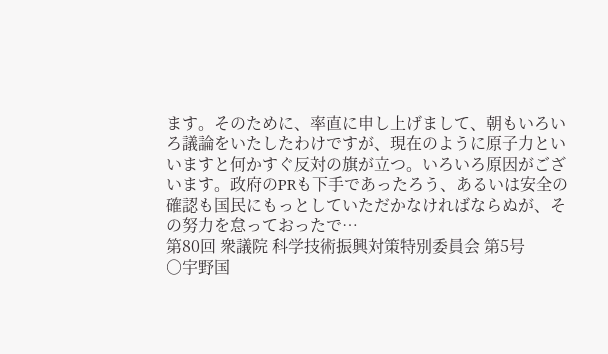ます。そのために、率直に申し上げまして、朝もいろいろ議論をいたしたわけですが、現在のように原子力といいますと何かすぐ反対の旗が立つ。いろいろ原因がございます。政府のPRも下手であったろう、あるいは安全の確認も国民にもっとしていただかなければならぬが、その努力を怠っておったで…
第80回 衆議院 科学技術振興対策特別委員会 第5号
○宇野国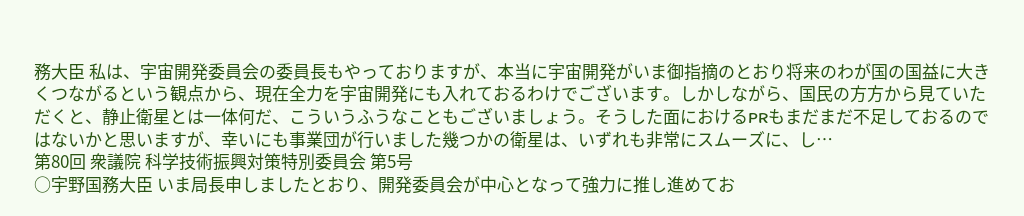務大臣 私は、宇宙開発委員会の委員長もやっておりますが、本当に宇宙開発がいま御指摘のとおり将来のわが国の国益に大きくつながるという観点から、現在全力を宇宙開発にも入れておるわけでございます。しかしながら、国民の方方から見ていただくと、静止衛星とは一体何だ、こういうふうなこともございましょう。そうした面におけるPRもまだまだ不足しておるのではないかと思いますが、幸いにも事業団が行いました幾つかの衛星は、いずれも非常にスムーズに、し…
第80回 衆議院 科学技術振興対策特別委員会 第5号
○宇野国務大臣 いま局長申しましたとおり、開発委員会が中心となって強力に推し進めてお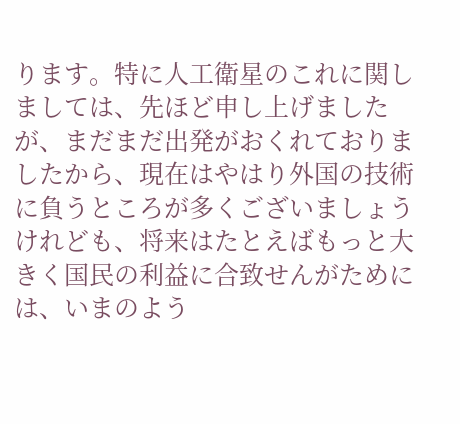ります。特に人工衛星のこれに関しましては、先ほど申し上げましたが、まだまだ出発がおくれておりましたから、現在はやはり外国の技術に負うところが多くございましょうけれども、将来はたとえばもっと大きく国民の利益に合致せんがためには、いまのよう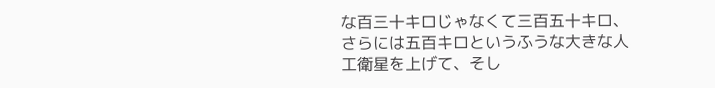な百三十キロじゃなくて三百五十キロ、さらには五百キロというふうな大きな人工衛星を上げて、そし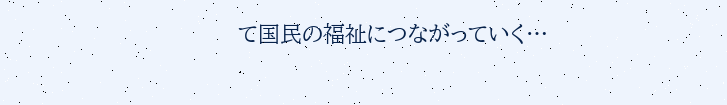て国民の福祉につながっていく…